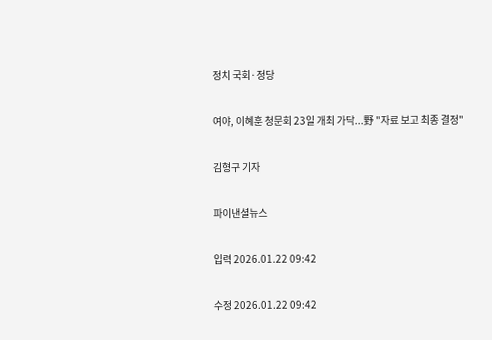정치 국회·정당

여야, 이혜훈 청문회 23일 개최 가닥...野 "자료 보고 최종 결정"

김형구 기자

파이낸셜뉴스

입력 2026.01.22 09:42

수정 2026.01.22 09:42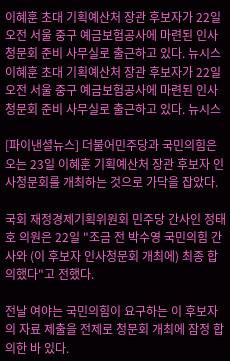이혜훈 초대 기획예산처 장관 후보자가 22일 오전 서울 중구 예금보험공사에 마련된 인사청문회 준비 사무실로 출근하고 있다. 뉴시스
이혜훈 초대 기획예산처 장관 후보자가 22일 오전 서울 중구 예금보험공사에 마련된 인사청문회 준비 사무실로 출근하고 있다. 뉴시스

[파이낸셜뉴스] 더불어민주당과 국민의힘은 오는 23일 이혜훈 기획예산처 장관 후보자 인사청문회를 개최하는 것으로 가닥을 잡았다.

국회 재정경제기획위원회 민주당 간사인 정태호 의원은 22일 "조금 전 박수영 국민의힘 간사와 (이 후보자 인사청문회 개최에) 최종 합의했다"고 전했다.

전날 여야는 국민의힘이 요구하는 이 후보자의 자료 제출을 전제로 청문회 개최에 잠정 합의한 바 있다.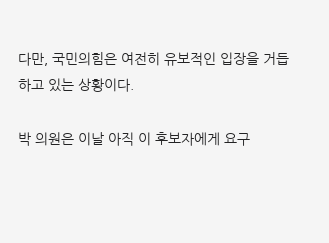다만, 국민의힘은 여전히 유보적인 입장을 거듭하고 있는 상황이다.

박 의원은 이날 아직 이 후보자에게 요구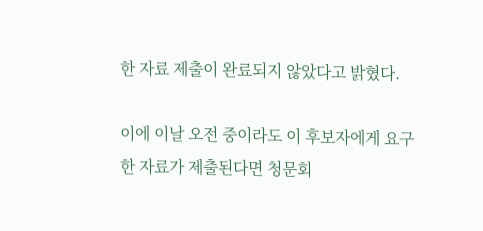한 자료 제출이 완료되지 않았다고 밝혔다.

이에 이날 오전 중이라도 이 후보자에게 요구한 자료가 제출된다면 청문회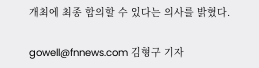개최에 최종 합의할 수 있다는 의사를 밝혔다.

gowell@fnnews.com 김형구 기자